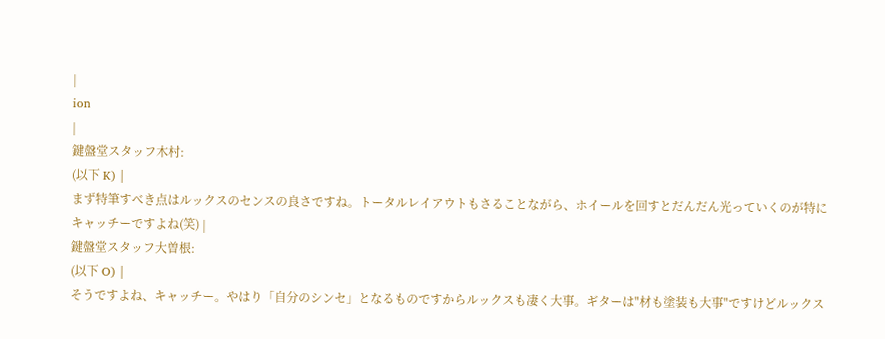|
ion
|
鍵盤堂スタッフ木村:
(以下 K) |
まず特筆すべき点はルックスのセンスの良さですね。トータルレイアウトもさることながら、ホイールを回すとだんだん光っていくのが特にキャッチーですよね(笑) |
鍵盤堂スタッフ大曽根:
(以下 O) |
そうですよね、キャッチー。やはり「自分のシンセ」となるものですからルックスも凄く大事。ギターは"材も塗装も大事"ですけどルックス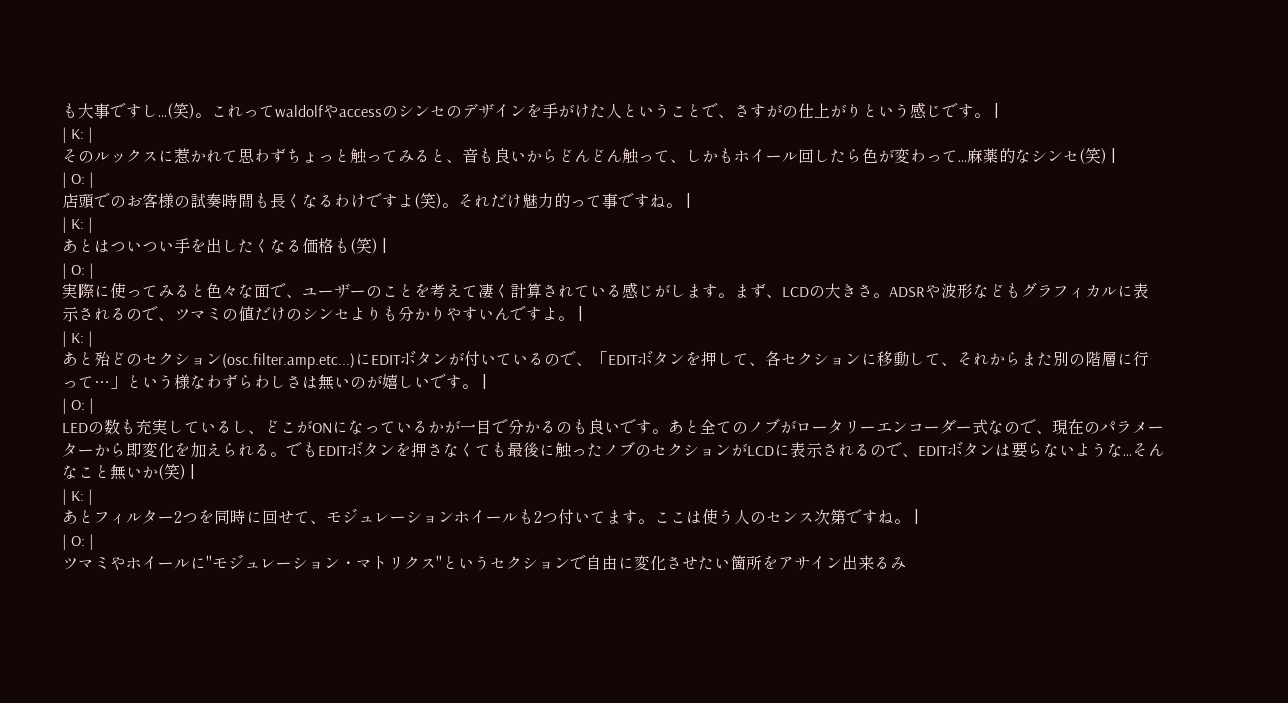も大事ですし...(笑)。これってwaldolfやaccessのシンセのデザインを手がけた人ということで、さすがの仕上がりという感じです。 |
| K: |
そのルックスに惹かれて思わずちょっと触ってみると、音も良いからどんどん触って、しかもホイール回したら色が変わって...麻薬的なシンセ(笑) |
| O: |
店頭でのお客様の試奏時間も長くなるわけですよ(笑)。それだけ魅力的って事ですね。 |
| K: |
あとはついつい手を出したくなる価格も(笑) |
| O: |
実際に使ってみると色々な面で、ユーザーのことを考えて凄く計算されている感じがします。まず、LCDの大きさ。ADSRや波形などもグラフィカルに表示されるので、ツマミの値だけのシンセよりも分かりやすいんですよ。 |
| K: |
あと殆どのセクション(osc.filter.amp.etc...)にEDITボタンが付いているので、「EDITボタンを押して、各セクションに移動して、それからまた別の階層に行って…」という様なわずらわしさは無いのが嬉しいです。 |
| O: |
LEDの数も充実しているし、どこがONになっているかが一目で分かるのも良いです。あと全てのノブがロータリーエンコーダー式なので、現在のパラメーターから即変化を加えられる。でもEDITボタンを押さなくても最後に触ったノブのセクションがLCDに表示されるので、EDITボタンは要らないような...そんなこと無いか(笑) |
| K: |
あとフィルター2つを同時に回せて、モジュレーションホイールも2つ付いてます。ここは使う人のセンス次第ですね。 |
| O: |
ツマミやホイールに"モジュレーション・マトリクス"というセクションで自由に変化させたい箇所をアサイン出来るみ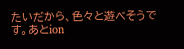たいだから、色々と遊べそうです。あとion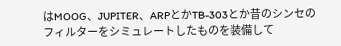はMOOG、JUPITER、ARPとかTB-303とか昔のシンセのフィルターをシミュレートしたものを装備して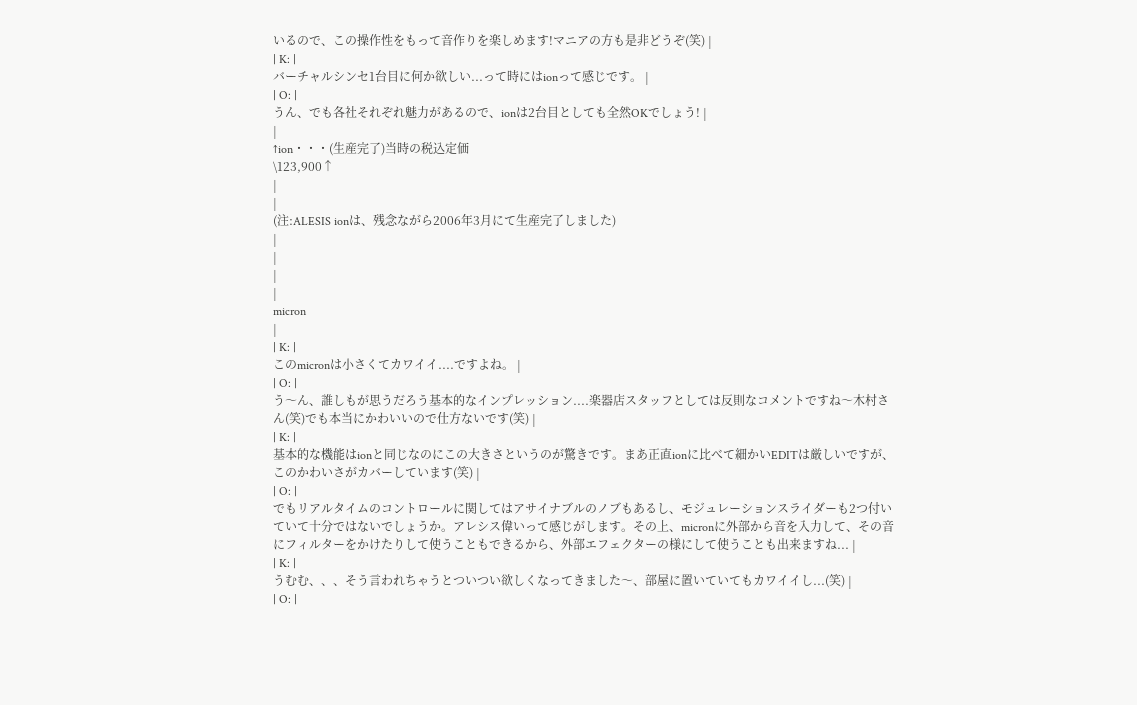いるので、この操作性をもって音作りを楽しめます!マニアの方も是非どうぞ(笑) |
| K: |
バーチャルシンセ1台目に何か欲しい...って時にはionって感じです。 |
| O: |
うん、でも各社それぞれ魅力があるので、ionは2台目としても全然OKでしょう! |
|
↑ion・・・(生産完了)当時の税込定価
\123,900↑
|
|
(注:ALESIS ionは、残念ながら2006年3月にて生産完了しました)
|
|
|
|
micron
|
| K: |
このmicronは小さくてカワイイ....ですよね。 |
| O: |
う〜ん、誰しもが思うだろう基本的なインプレッション....楽器店スタッフとしては反則なコメントですね〜木村さん(笑)でも本当にかわいいので仕方ないです(笑) |
| K: |
基本的な機能はionと同じなのにこの大きさというのが驚きです。まあ正直ionに比べて細かいEDITは厳しいですが、このかわいさがカバーしています(笑) |
| O: |
でもリアルタイムのコントロールに関してはアサイナブルのノブもあるし、モジュレーションスライダーも2つ付いていて十分ではないでしょうか。アレシス偉いって感じがします。その上、micronに外部から音を入力して、その音にフィルターをかけたりして使うこともできるから、外部エフェクターの様にして使うことも出来ますね... |
| K: |
うむむ、、、そう言われちゃうとついつい欲しくなってきました〜、部屋に置いていてもカワイイし...(笑) |
| O: |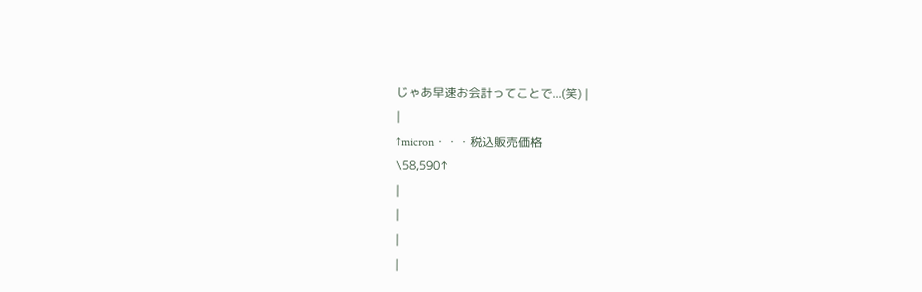じゃあ早速お会計ってことで...(笑) |
|
↑micron・・・税込販売価格
\58,590↑
|
|
|
|